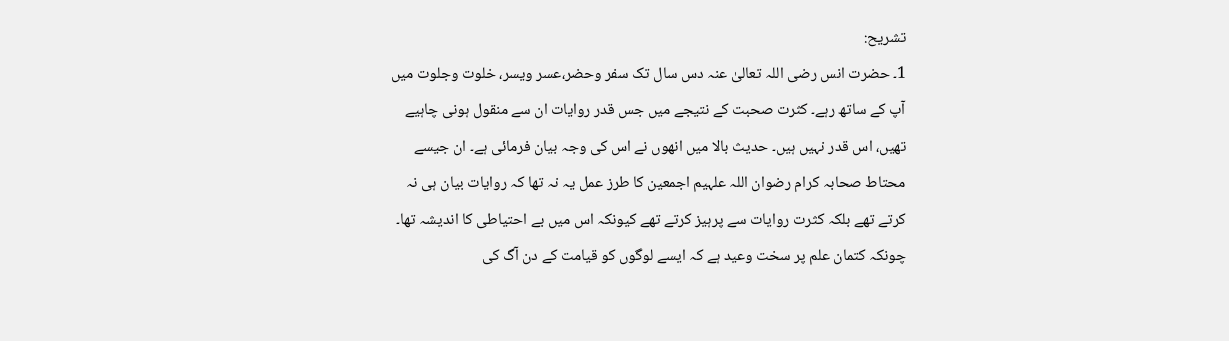تشریح:
1۔ حضرت انس رضی اللہ تعالیٰ عنہ دس سال تک سفر وحضر،عسر ویسر، خلوت وجلوت میں آپ کے ساتھ رہے۔ کثرت صحبت کے نتیجے میں جس قدر روایات ان سے منقول ہونی چاہیے تھیں، اس قدر نہیں ہیں۔ حدیث بالا میں انھوں نے اس کی وجہ بیان فرمائی ہے۔ ان جیسے محتاط صحابہ کرام رضوان اللہ علہیم اجمعین کا طرز عمل یہ نہ تھا کہ روایات بیان ہی نہ کرتے تھے بلکہ کثرت روایات سے پرہیز کرتے تھے کیونکہ اس میں بے احتیاطی کا اندیشہ تھا۔ چونکہ کتمان علم پر سخت وعید ہے کہ ایسے لوگوں کو قیامت کے دن آگ کی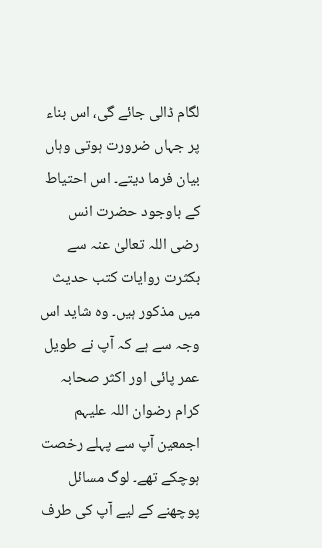لگام ڈالی جائے گی، اس بناء پر جہاں ضرورت ہوتی وہاں بیان فرما دیتے۔ اس احتیاط کے باوجود حضرت انس رضی اللہ تعالیٰ عنہ سے بکثرت روایات کتب حدیث میں مذکور ہیں۔ وہ شاید اس وجہ سے ہے کہ آپ نے طویل عمر پائی اور اکثر صحابہ کرام رضوان اللہ علیہم اجمعین آپ سے پہلے رخصت ہوچکے تھے۔ لوگ مسائل پوچھنے کے لیے آپ کی طرف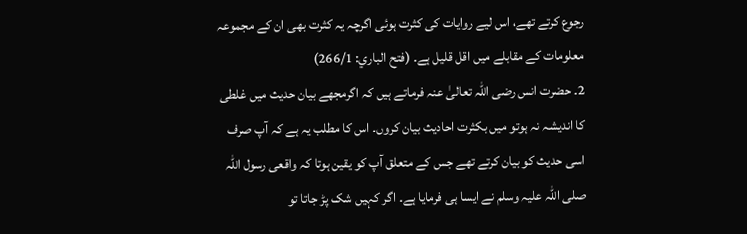رجوع کرتے تھے، اس لیے روایات کی کثرت ہوئی اگرچہ یہ کثرت بھی ان کے مجموعہ معلومات کے مقابلے میں اقل قلیل ہے۔ (فتح الباري: 266/1)
2۔ حضرت انس رضی اللہ تعالیٰ عنہ فرماتے ہیں کہ اگرمجھے بیان حدیث میں غلطی کا اندیشہ نہ ہوتو میں بکثرت احادیث بیان کروں۔ اس کا مطلب یہ ہے کہ آپ صرف اسی حدیث کو بیان کرتے تھے جس کے متعلق آپ کو یقین ہوتا کہ واقعی رسول اللہ صلی اللہ علیہ وسلم نے ایسا ہی فرمایا ہے۔ اگر کہیں شک پڑ جاتا تو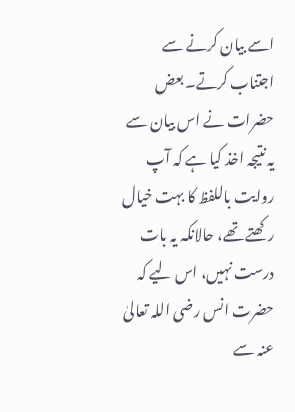اسے بیان کرنے سے اجتناب کرتے۔ بعض حضرات نے اس بیان سے یہ نتیجہ اخذ کیا ہے کہ آپ روایت باللفظ کا بہت خیال رکھتے تھے، حالانکہ یہ بات درست نہیں، اس لیے کہ حضرت انس رضی اللہ تعالیٰ عنہ سے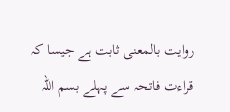روایت بالمعنی ثابت ہے جیسا کہ قراءت فاتحہ سے پہلے بسم اللہ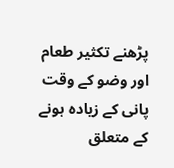پڑھنے تکثیر طعام اور وضو کے وقت پانی کے زیادہ ہونے کے متعلق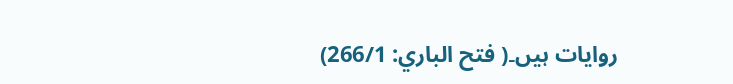روایات ہیں۔( فتح الباري: 266/1)